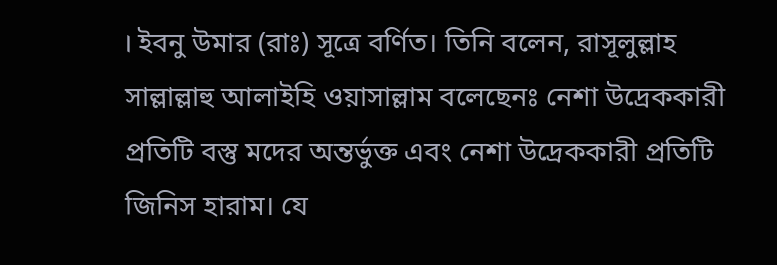। ইবনু উমার (রাঃ) সূত্রে বর্ণিত। তিনি বলেন, রাসূলুল্লাহ সাল্লাল্লাহু আলাইহি ওয়াসাল্লাম বলেছেনঃ নেশা উদ্রেককারী প্রতিটি বস্তু মদের অন্তর্ভুক্ত এবং নেশা উদ্রেককারী প্রতিটি জিনিস হারাম। যে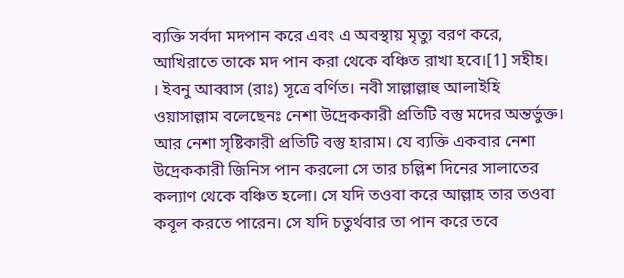ব্যক্তি সর্বদা মদপান করে এবং এ অবস্থায় মৃত্যু বরণ করে, আখিরাতে তাকে মদ পান করা থেকে বঞ্চিত রাখা হবে।[1] সহীহ।
। ইবনু আব্বাস (রাঃ) সূত্রে বর্ণিত। নবী সাল্লাল্লাহু আলাইহি ওয়াসাল্লাম বলেছেনঃ নেশা উদ্রেককারী প্রতিটি বস্তু মদের অন্তর্ভুক্ত। আর নেশা সৃষ্টিকারী প্রতিটি বস্তু হারাম। যে ব্যক্তি একবার নেশা উদ্রেককারী জিনিস পান করলো সে তার চল্লিশ দিনের সালাতের কল্যাণ থেকে বঞ্চিত হলো। সে যদি তওবা করে আল্লাহ তার তওবা কবূল করতে পারেন। সে যদি চতুর্থবার তা পান করে তবে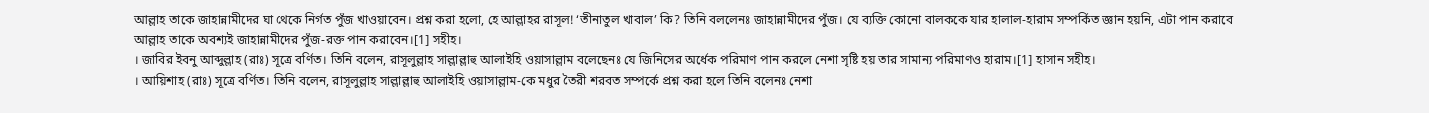আল্লাহ তাকে জাহান্নামীদের ঘা থেকে নির্গত পুঁজ খাওয়াবেন। প্রশ্ন করা হলো, হে আল্লাহর রাসূল! ‘তীনাতুল খাবাল’ কি? তিনি বললেনঃ জাহান্নামীদের পুঁজ। যে ব্যক্তি কোনো বালককে যার হালাল-হারাম সম্পর্কিত জ্ঞান হয়নি, এটা পান করাবে আল্লাহ তাকে অবশ্যই জাহান্নামীদের পুঁজ-রক্ত পান করাবেন।[1] সহীহ।
। জাবির ইবনু আব্দুল্লাহ (রাঃ) সূত্রে বর্ণিত। তিনি বলেন, রাসূলুল্লাহ সাল্লাল্লাহু আলাইহি ওয়াসাল্লাম বলেছেনঃ যে জিনিসের অর্ধেক পরিমাণ পান করলে নেশা সৃষ্টি হয় তার সামান্য পরিমাণও হারাম।[1] হাসান সহীহ।
। আয়িশাহ (রাঃ) সূত্রে বর্ণিত। তিনি বলেন, রাসূলুল্লাহ সাল্লাল্লাহু আলাইহি ওয়াসাল্লাম-কে মধুর তৈরী শরবত সম্পর্কে প্রশ্ন করা হলে তিনি বলেনঃ নেশা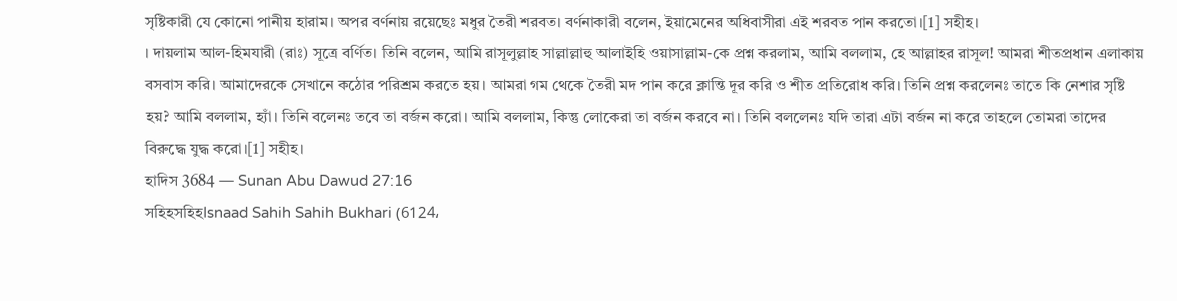সৃষ্টিকারী যে কোনো পানীয় হারাম। অপর বর্ণনায় রয়েছেঃ মধুর তৈরী শরবত। বর্ণনাকারী বলেন, ইয়ামেনের অধিবাসীরা এই শরবত পান করতো।[1] সহীহ।
। দায়লাম আল-হিমযারী (রাঃ) সূত্রে বর্ণিত। তিনি বলেন, আমি রাসূলুল্লাহ সাল্লাল্লাহু আলাইহি ওয়াসাল্লাম-কে প্রশ্ন করলাম, আমি বললাম, হে আল্লাহর রাসূল! আমরা শীতপ্রধান এলাকায় বসবাস করি। আমাদেরকে সেখানে কঠোর পরিশ্রম করতে হয়। আমরা গম থেকে তৈরী মদ পান করে ক্লান্তি দূর করি ও শীত প্রতিরোধ করি। তিনি প্রশ্ন করলেনঃ তাতে কি নেশার সৃষ্টি হয়? আমি বললাম, হ্যাঁ। তিনি বলেনঃ তবে তা বর্জন করো। আমি বললাম, কিন্তু লোকেরা তা বর্জন করবে না। তিনি বললেনঃ যদি তারা এটা বর্জন না করে তাহলে তোমরা তাদের বিরুদ্ধে যুদ্ধ করো।[1] সহীহ।
হাদিস 3684 — Sunan Abu Dawud 27:16
সহিহসহিহIsnaad Sahih Sahih Bukhari (6124،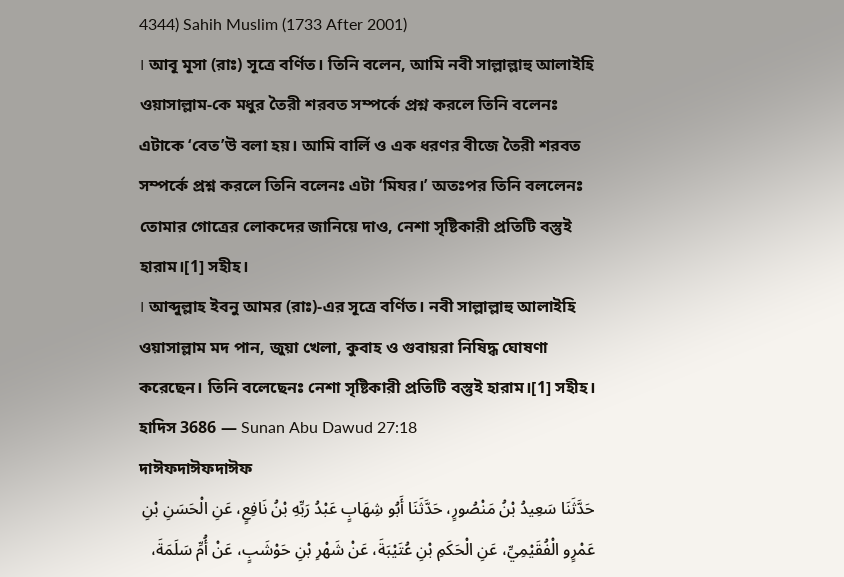4344) Sahih Muslim (1733 After 2001)
। আবূ মূসা (রাঃ) সূত্রে বর্ণিত। তিনি বলেন, আমি নবী সাল্লাল্লাহু আলাইহি ওয়াসাল্লাম-কে মধুর তৈরী শরবত সম্পর্কে প্রশ্ন করলে তিনি বলেনঃ এটাকে ‘বেত’উ বলা হয়। আমি বার্লি ও এক ধরণর বীজে তৈরী শরবত সম্পর্কে প্রশ্ন করলে তিনি বলেনঃ এটা ‘মিযর।’ অতঃপর তিনি বললেনঃ তোমার গোত্রের লোকদের জানিয়ে দাও, নেশা সৃষ্টিকারী প্রতিটি বস্তুই হারাম।[1] সহীহ।
। আব্দুল্লাহ ইবনু আমর (রাঃ)-এর সূত্রে বর্ণিত। নবী সাল্লাল্লাহু আলাইহি ওয়াসাল্লাম মদ পান, জুয়া খেলা, কুবাহ ও গুবায়রা নিষিদ্ধ ঘোষণা করেছেন। তিনি বলেছেনঃ নেশা সৃষ্টিকারী প্রতিটি বস্তুই হারাম।[1] সহীহ।
হাদিস 3686 — Sunan Abu Dawud 27:18
দাঈফদাঈফদাঈফ
حَدَّثَنَا سَعِيدُ بْنُ مَنْصُورٍ، حَدَّثَنَا أَبُو شِهَابٍ عَبْدُ رَبِّهِ بْنُ نَافِعٍ، عَنِ الْحَسَنِ بْنِ عَمْرٍو الْفُقَيْمِيِّ، عَنِ الْحَكَمِ بْنِ عُتَيْبَةَ، عَنْ شَهْرِ بْنِ حَوْشَبٍ، عَنْ أُمِّ سَلَمَةَ،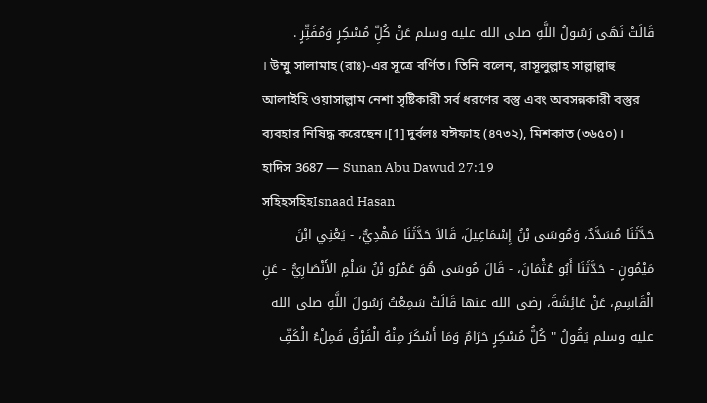قَالَتْ نَهَى رَسُولُ اللَّهِ صلى الله عليه وسلم عَنْ كُلِّ مُسْكِرٍ وَمُفَتِّرٍ .
। উম্মু সালামাহ (রাঃ)-এর সূত্রে বর্ণিত। তিনি বলেন, রাসূলুল্লাহ সাল্লাল্লাহু আলাইহি ওয়াসাল্লাম নেশা সৃষ্টিকারী সর্ব ধরণের বস্তু এবং অবসন্নকারী বস্তুর ব্যবহার নিষিদ্ধ করেছেন।[1] দুর্বলঃ যঈফাহ (৪৭৩২), মিশকাত (৩৬৫০)।
হাদিস 3687 — Sunan Abu Dawud 27:19
সহিহসহিহIsnaad Hasan
حَدَّثَنَا مُسَدَّدٌ، وَمُوسَى بْنُ إِسْمَاعِيلَ، قَالاَ حَدَّثَنَا مَهْدِيٌّ، - يَعْنِي ابْنَ مَيْمُونٍ - حَدَّثَنَا أَبُو عُثْمَانَ، - قَالَ مُوسَى هُوَ عَمْرُو بْنُ سَلْمٍ الأَنْصَارِيُّ - عَنِ الْقَاسِمِ، عَنْ عَائِشَةَ، رضى الله عنها قَالَتْ سَمِعْتُ رَسُولَ اللَّهِ صلى الله عليه وسلم يَقُولُ " كُلُّ مُسْكِرٍ حَرَامٌ وَمَا أَسْكَرَ مِنْهُ الْفَرْقُ فَمِلْءُ الْكَفِّ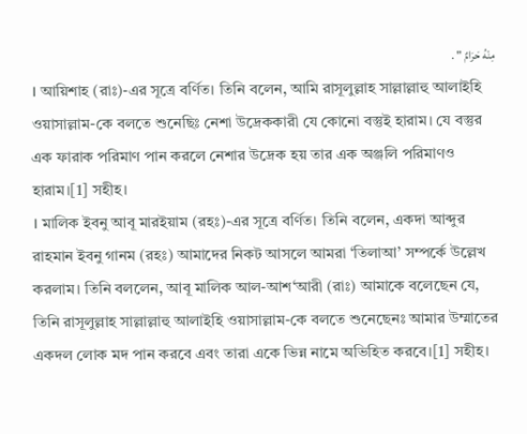مِنْهُ حَرَامٌ " .
। আয়িশাহ (রাঃ)-এর সূত্রে বর্ণিত। তিনি বলেন, আমি রাসূলুল্লাহ সাল্লাল্লাহু আলাইহি ওয়াসাল্লাম-কে বলতে শুনেছিঃ নেশা উদ্রেককারী যে কোনো বস্তুই হারাম। যে বস্তুর এক ফারাক পরিমাণ পান করলে নেশার উদ্রেক হয় তার এক অঞ্জলি পরিমাণও হারাম।[1] সহীহ।
। মালিক ইবনু আবূ মারইয়াম (রহঃ)-এর সূত্রে বর্ণিত। তিনি বলেন, একদা আব্দুর রাহমান ইবনু গানম (রহঃ) আমাদের নিকট আসলে আমরা ‘তিলাআ’ সম্পর্কে উল্লেখ করলাম। তিনি বললেন, আবূ মালিক আল-আশ‘আরী (রাঃ) আমাকে বলেছেন যে, তিনি রাসূলুল্লাহ সাল্লাল্লাহু আলাইহি ওয়াসাল্লাম-কে বলতে শুনেছেনঃ আমার উম্মাতের একদল লোক মদ পান করবে এবং তারা একে ভিন্ন নামে অভিহিত করবে।[1] সহীহ।